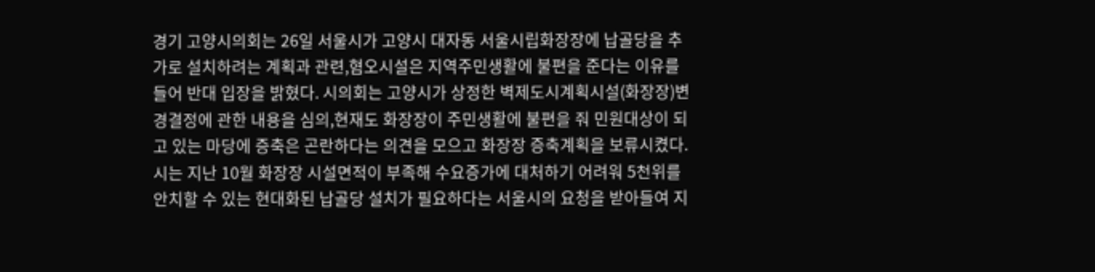경기 고양시의회는 26일 서울시가 고양시 대자동 서울시립화장장에 납골당을 추가로 설치하려는 계획과 관련,혐오시설은 지역주민생활에 불편을 준다는 이유를 들어 반대 입장을 밝혔다. 시의회는 고양시가 상정한 벽제도시계획시설(화장장)변경결정에 관한 내용을 심의,현재도 화장장이 주민생활에 불편을 줘 민원대상이 되고 있는 마당에 증축은 곤란하다는 의견을 모으고 화장장 증축계획을 보류시켰다. 시는 지난 10월 화장장 시설면적이 부족해 수요증가에 대처하기 어려워 5천위를 안치할 수 있는 현대화된 납골당 설치가 필요하다는 서울시의 요청을 받아들여 지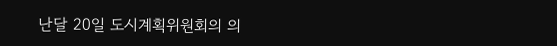난달 20일 도시계획위원회의 의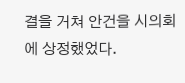결을 거쳐 안건을 시의회에 상정했었다.